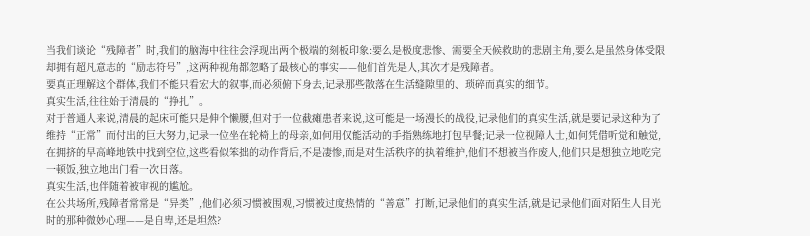当我们谈论“残障者”时,我们的脑海中往往会浮现出两个极端的刻板印象:要么是极度悲惨、需要全天候救助的悲剧主角,要么是虽然身体受限却拥有超凡意志的“励志符号”,这两种视角都忽略了最核心的事实——他们首先是人,其次才是残障者。
要真正理解这个群体,我们不能只看宏大的叙事,而必须俯下身去,记录那些散落在生活缝隙里的、琐碎而真实的细节。
真实生活,往往始于清晨的“挣扎”。
对于普通人来说,清晨的起床可能只是伸个懒腰,但对于一位截瘫患者来说,这可能是一场漫长的战役,记录他们的真实生活,就是要记录这种为了维持“正常”而付出的巨大努力,记录一位坐在轮椅上的母亲,如何用仅能活动的手指熟练地打包早餐;记录一位视障人士,如何凭借听觉和触觉,在拥挤的早高峰地铁中找到空位,这些看似笨拙的动作背后,不是凄惨,而是对生活秩序的执着维护,他们不想被当作废人,他们只是想独立地吃完一顿饭,独立地出门看一次日落。
真实生活,也伴随着被审视的尴尬。
在公共场所,残障者常常是“异类”,他们必须习惯被围观,习惯被过度热情的“善意”打断,记录他们的真实生活,就是记录他们面对陌生人目光时的那种微妙心理——是自卑,还是坦然?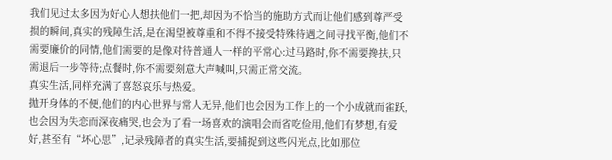我们见过太多因为好心人想扶他们一把,却因为不恰当的施助方式而让他们感到尊严受损的瞬间,真实的残障生活,是在渴望被尊重和不得不接受特殊待遇之间寻找平衡,他们不需要廉价的同情,他们需要的是像对待普通人一样的平常心:过马路时,你不需要搀扶,只需退后一步等待;点餐时,你不需要刻意大声喊叫,只需正常交流。
真实生活,同样充满了喜怒哀乐与热爱。
抛开身体的不便,他们的内心世界与常人无异,他们也会因为工作上的一个小成就而雀跃,也会因为失恋而深夜痛哭,也会为了看一场喜欢的演唱会而省吃俭用,他们有梦想,有爱好,甚至有“坏心思”,记录残障者的真实生活,要捕捉到这些闪光点,比如那位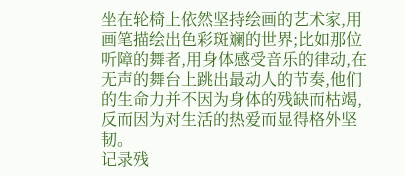坐在轮椅上依然坚持绘画的艺术家,用画笔描绘出色彩斑斓的世界;比如那位听障的舞者,用身体感受音乐的律动,在无声的舞台上跳出最动人的节奏,他们的生命力并不因为身体的残缺而枯竭,反而因为对生活的热爱而显得格外坚韧。
记录残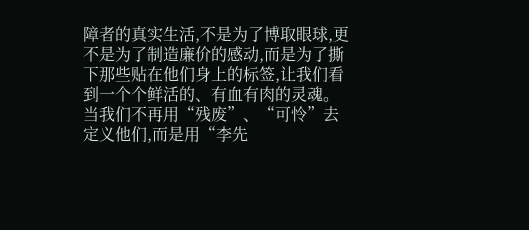障者的真实生活,不是为了博取眼球,更不是为了制造廉价的感动,而是为了撕下那些贴在他们身上的标签,让我们看到一个个鲜活的、有血有肉的灵魂。
当我们不再用“残废”、“可怜”去定义他们,而是用“李先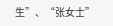生”、“张女士”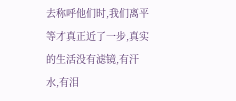去称呼他们时,我们离平等才真正近了一步,真实的生活没有滤镜,有汗水,有泪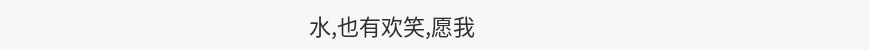水,也有欢笑,愿我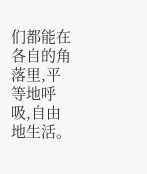们都能在各自的角落里,平等地呼吸,自由地生活。